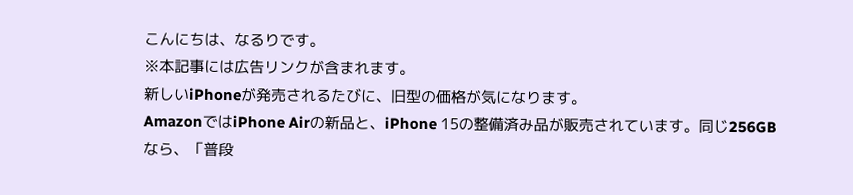こんにちは、なるりです。
※本記事には広告リンクが含まれます。
新しいiPhoneが発売されるたびに、旧型の価格が気になります。
AmazonではiPhone Airの新品と、iPhone 15の整備済み品が販売されています。同じ256GBなら、「普段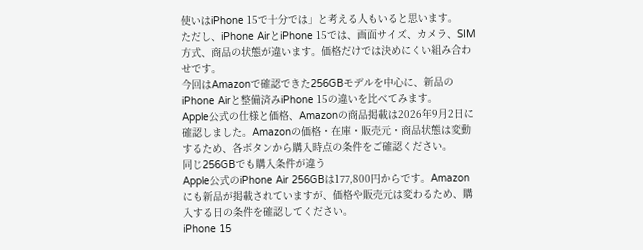使いはiPhone 15で十分では」と考える人もいると思います。
ただし、iPhone AirとiPhone 15では、画面サイズ、カメラ、SIM方式、商品の状態が違います。価格だけでは決めにくい組み合わせです。
今回はAmazonで確認できた256GBモデルを中心に、新品のiPhone Airと整備済みiPhone 15の違いを比べてみます。
Apple公式の仕様と価格、Amazonの商品掲載は2026年9月2日に確認しました。Amazonの価格・在庫・販売元・商品状態は変動するため、各ボタンから購入時点の条件をご確認ください。
同じ256GBでも購入条件が違う
Apple公式のiPhone Air 256GBは177,800円からです。Amazonにも新品が掲載されていますが、価格や販売元は変わるため、購入する日の条件を確認してください。
iPhone 15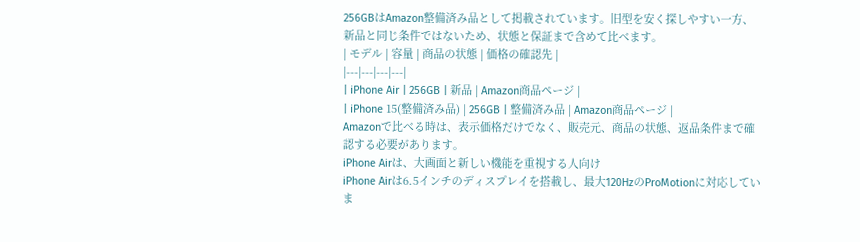256GBはAmazon整備済み品として掲載されています。旧型を安く探しやすい一方、新品と同じ条件ではないため、状態と保証まで含めて比べます。
| モデル | 容量 | 商品の状態 | 価格の確認先 |
|---|---|---|---|
| iPhone Air | 256GB | 新品 | Amazon商品ページ |
| iPhone 15(整備済み品) | 256GB | 整備済み品 | Amazon商品ページ |
Amazonで比べる時は、表示価格だけでなく、販売元、商品の状態、返品条件まで確認する必要があります。
iPhone Airは、大画面と新しい機能を重視する人向け
iPhone Airは6.5インチのディスプレイを搭載し、最大120HzのProMotionに対応していま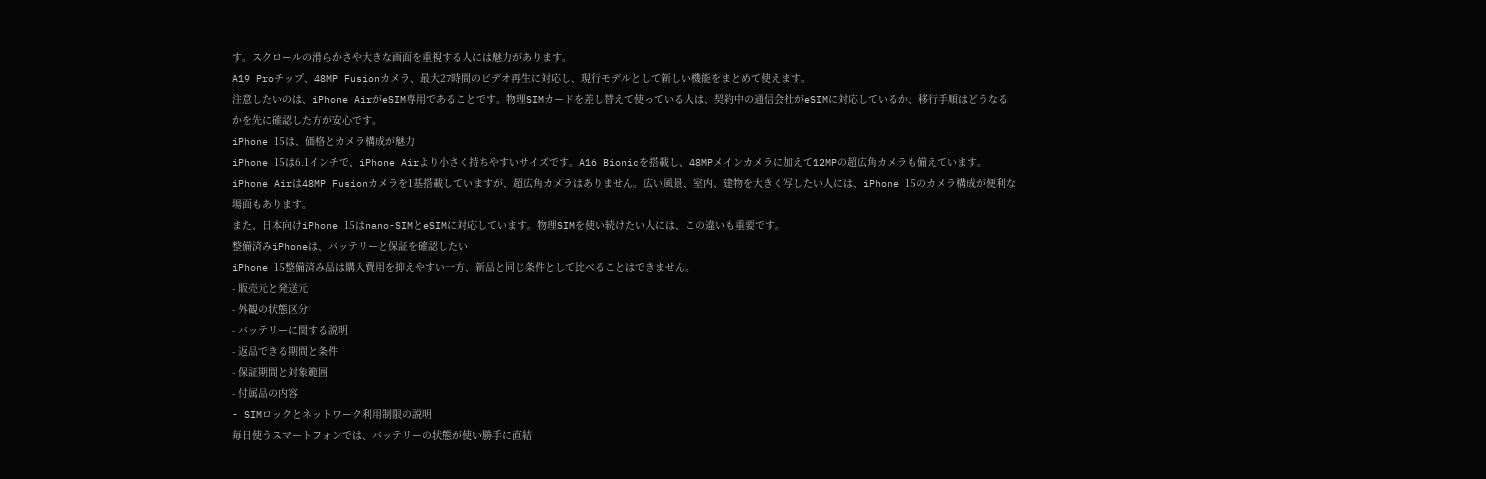す。スクロールの滑らかさや大きな画面を重視する人には魅力があります。
A19 Proチップ、48MP Fusionカメラ、最大27時間のビデオ再生に対応し、現行モデルとして新しい機能をまとめて使えます。
注意したいのは、iPhone AirがeSIM専用であることです。物理SIMカードを差し替えて使っている人は、契約中の通信会社がeSIMに対応しているか、移行手順はどうなるかを先に確認した方が安心です。
iPhone 15は、価格とカメラ構成が魅力
iPhone 15は6.1インチで、iPhone Airより小さく持ちやすいサイズです。A16 Bionicを搭載し、48MPメインカメラに加えて12MPの超広角カメラも備えています。
iPhone Airは48MP Fusionカメラを1基搭載していますが、超広角カメラはありません。広い風景、室内、建物を大きく写したい人には、iPhone 15のカメラ構成が便利な場面もあります。
また、日本向けiPhone 15はnano-SIMとeSIMに対応しています。物理SIMを使い続けたい人には、この違いも重要です。
整備済みiPhoneは、バッテリーと保証を確認したい
iPhone 15整備済み品は購入費用を抑えやすい一方、新品と同じ条件として比べることはできません。
- 販売元と発送元
- 外観の状態区分
- バッテリーに関する説明
- 返品できる期間と条件
- 保証期間と対象範囲
- 付属品の内容
- SIMロックとネットワーク利用制限の説明
毎日使うスマートフォンでは、バッテリーの状態が使い勝手に直結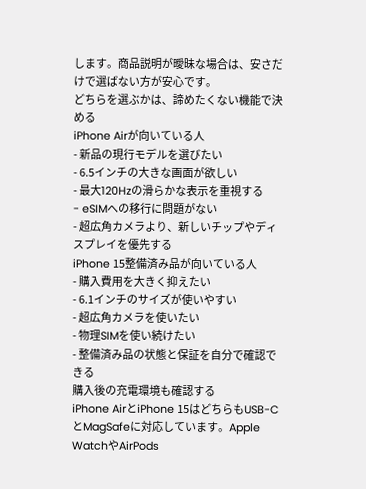します。商品説明が曖昧な場合は、安さだけで選ばない方が安心です。
どちらを選ぶかは、諦めたくない機能で決める
iPhone Airが向いている人
- 新品の現行モデルを選びたい
- 6.5インチの大きな画面が欲しい
- 最大120Hzの滑らかな表示を重視する
- eSIMへの移行に問題がない
- 超広角カメラより、新しいチップやディスプレイを優先する
iPhone 15整備済み品が向いている人
- 購入費用を大きく抑えたい
- 6.1インチのサイズが使いやすい
- 超広角カメラを使いたい
- 物理SIMを使い続けたい
- 整備済み品の状態と保証を自分で確認できる
購入後の充電環境も確認する
iPhone AirとiPhone 15はどちらもUSB-CとMagSafeに対応しています。Apple WatchやAirPods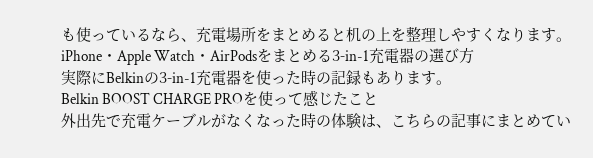も使っているなら、充電場所をまとめると机の上を整理しやすくなります。
iPhone・Apple Watch・AirPodsをまとめる3-in-1充電器の選び方
実際にBelkinの3-in-1充電器を使った時の記録もあります。
Belkin BOOST CHARGE PROを使って感じたこと
外出先で充電ケーブルがなくなった時の体験は、こちらの記事にまとめてい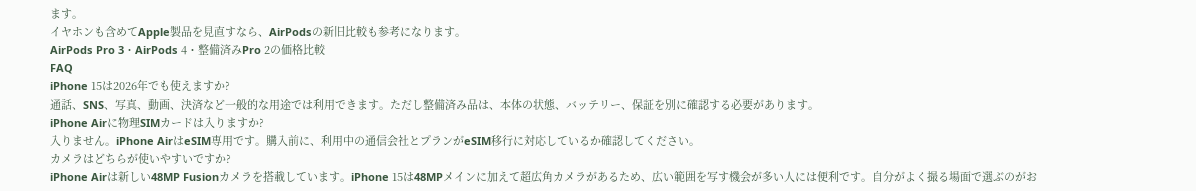ます。
イヤホンも含めてApple製品を見直すなら、AirPodsの新旧比較も参考になります。
AirPods Pro 3・AirPods 4・整備済みPro 2の価格比較
FAQ
iPhone 15は2026年でも使えますか?
通話、SNS、写真、動画、決済など一般的な用途では利用できます。ただし整備済み品は、本体の状態、バッテリー、保証を別に確認する必要があります。
iPhone Airに物理SIMカードは入りますか?
入りません。iPhone AirはeSIM専用です。購入前に、利用中の通信会社とプランがeSIM移行に対応しているか確認してください。
カメラはどちらが使いやすいですか?
iPhone Airは新しい48MP Fusionカメラを搭載しています。iPhone 15は48MPメインに加えて超広角カメラがあるため、広い範囲を写す機会が多い人には便利です。自分がよく撮る場面で選ぶのがお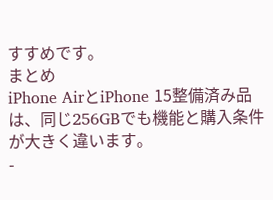すすめです。
まとめ
iPhone AirとiPhone 15整備済み品は、同じ256GBでも機能と購入条件が大きく違います。
-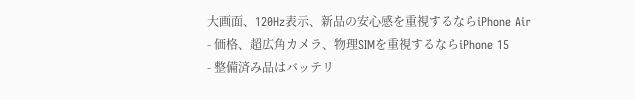大画面、120Hz表示、新品の安心感を重視するならiPhone Air
- 価格、超広角カメラ、物理SIMを重視するならiPhone 15
- 整備済み品はバッテリ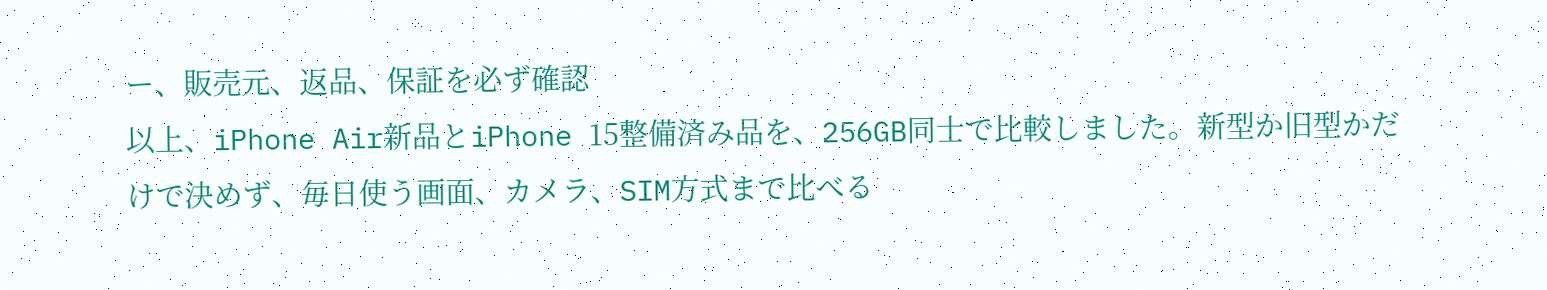ー、販売元、返品、保証を必ず確認
以上、iPhone Air新品とiPhone 15整備済み品を、256GB同士で比較しました。新型か旧型かだけで決めず、毎日使う画面、カメラ、SIM方式まで比べる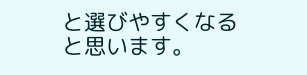と選びやすくなると思います。